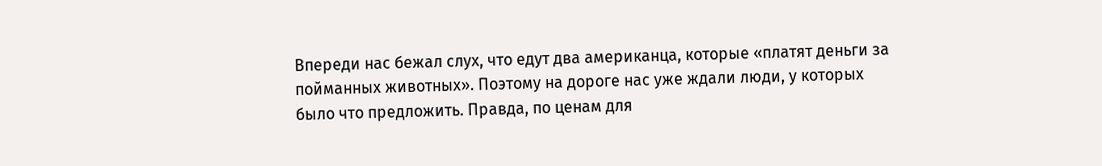Впереди нас бежал слух, что едут два американца, которые «платят деньги за пойманных животных». Поэтому на дороге нас уже ждали люди, у которых было что предложить. Правда, по ценам для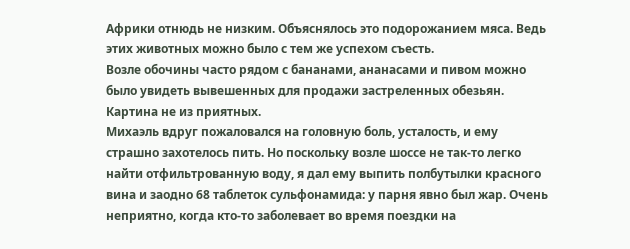Африки отнюдь не низким. Объяснялось это подорожанием мяса. Ведь этих животных можно было с тем же успехом съесть.
Возле обочины часто рядом с бананами, ананасами и пивом можно было увидеть вывешенных для продажи застреленных обезьян. Картина не из приятных.
Михаэль вдруг пожаловался на головную боль, усталость, и ему страшно захотелось пить. Но поскольку возле шоссе не так-то легко найти отфильтрованную воду, я дал ему выпить полбутылки красного вина и заодно 68 таблеток сульфонамида: у парня явно был жар. Очень неприятно, когда кто-то заболевает во время поездки на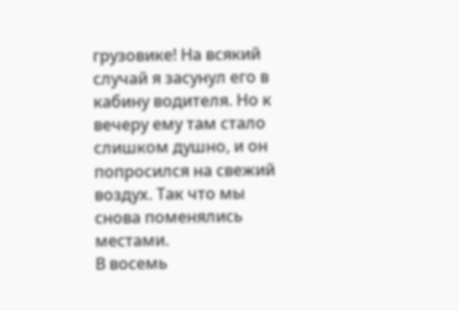грузовике! На всякий случай я засунул его в кабину водителя. Но к вечеру ему там стало слишком душно, и он попросился на свежий воздух. Так что мы снова поменялись местами.
В восемь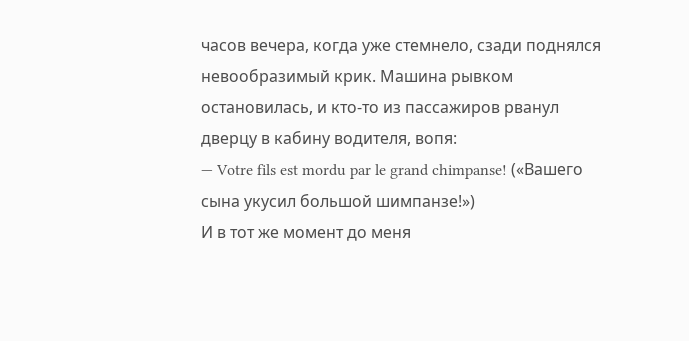часов вечера, когда уже стемнело, сзади поднялся невообразимый крик. Машина рывком остановилась, и кто-то из пассажиров рванул дверцу в кабину водителя, вопя:
— Votre fils est mordu par le grand chimpanse! («Вашего сына укусил большой шимпанзе!»)
И в тот же момент до меня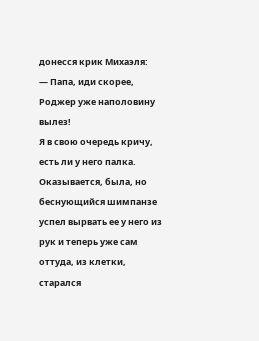донесся крик Михаэля:
— Папа, иди скорее, Роджер уже наполовину вылез!
Я в свою очередь кричу, есть ли у него палка. Оказывается, была, но беснующийся шимпанзе успел вырвать ее у него из рук и теперь уже сам оттуда, из клетки, старался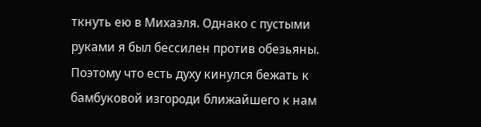ткнуть ею в Михаэля. Однако с пустыми руками я был бессилен против обезьяны. Поэтому что есть духу кинулся бежать к бамбуковой изгороди ближайшего к нам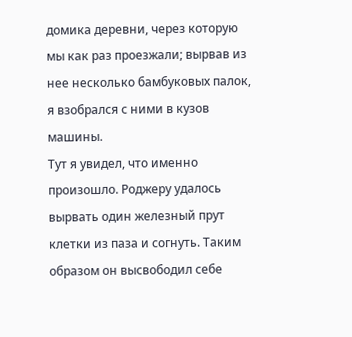домика деревни, через которую мы как раз проезжали; вырвав из нее несколько бамбуковых палок, я взобрался с ними в кузов машины.
Тут я увидел, что именно произошло. Роджеру удалось вырвать один железный прут клетки из паза и согнуть. Таким образом он высвободил себе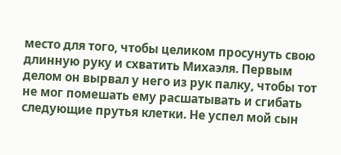место для того, чтобы целиком просунуть свою длинную руку и схватить Михаэля. Первым делом он вырвал у него из рук палку, чтобы тот не мог помешать ему расшатывать и сгибать следующие прутья клетки. Не успел мой сын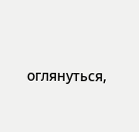оглянуться,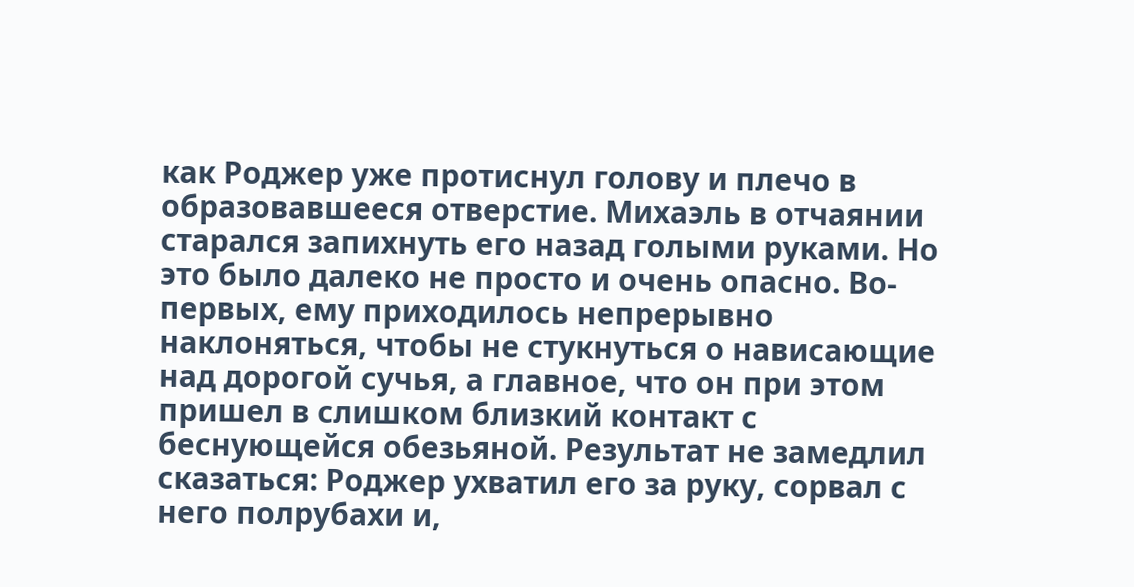как Роджер уже протиснул голову и плечо в образовавшееся отверстие. Михаэль в отчаянии старался запихнуть его назад голыми руками. Но это было далеко не просто и очень опасно. Во-первых, ему приходилось непрерывно наклоняться, чтобы не стукнуться о нависающие над дорогой сучья, а главное, что он при этом пришел в слишком близкий контакт с беснующейся обезьяной. Результат не замедлил сказаться: Роджер ухватил его за руку, сорвал с него полрубахи и,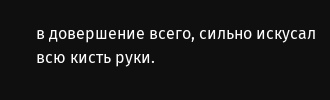в довершение всего, сильно искусал всю кисть руки.